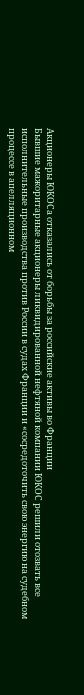Акционеры ЮКОСа отказались от борьбы за российские активы во Франции
Бывшие мажоритарные акционеры ликвидированной нефтяной компании ЮКОС решили отозвать все исполнительные производства против России в судах Франции и «сосредоточить свою энергию на судебном процессе в апелляционном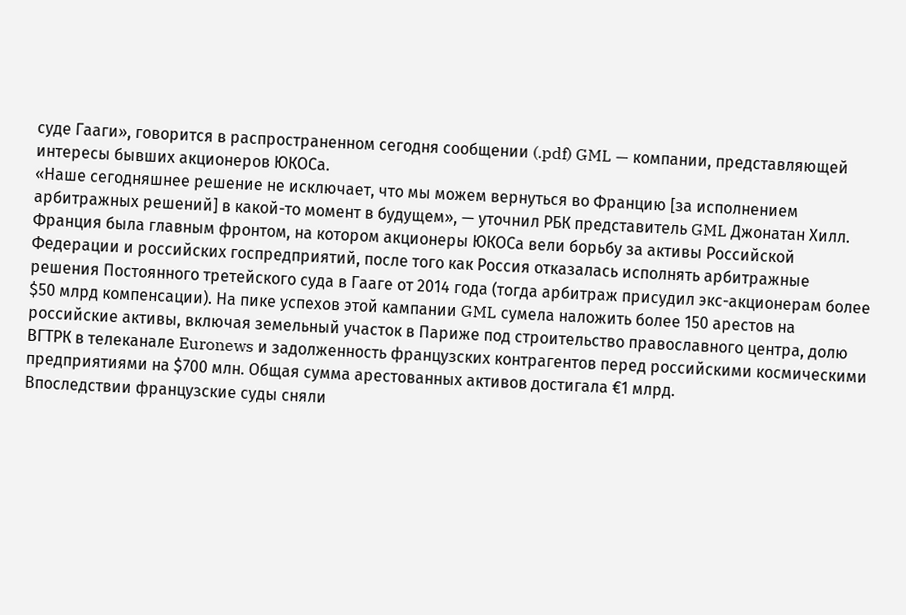суде Гааги», говорится в распространенном сегодня сообщении (.pdf) GML — компании, представляющей интересы бывших акционеров ЮКОСа.
«Наше сегодняшнее решение не исключает, что мы можем вернуться во Францию [за исполнением арбитражных решений] в какой-то момент в будущем», — уточнил РБК представитель GML Джонатан Хилл.
Франция была главным фронтом, на котором акционеры ЮКОСа вели борьбу за активы Российской Федерации и российских госпредприятий, после того как Россия отказалась исполнять арбитражные решения Постоянного третейского суда в Гааге от 2014 года (тогда арбитраж присудил экс-акционерам более $50 млрд компенсации). На пике успехов этой кампании GML сумела наложить более 150 арестов на российские активы, включая земельный участок в Париже под строительство православного центра, долю ВГТРК в телеканале Euronews и задолженность французских контрагентов перед российскими космическими предприятиями на $700 млн. Общая сумма арестованных активов достигала €1 млрд.
Впоследствии французские суды сняли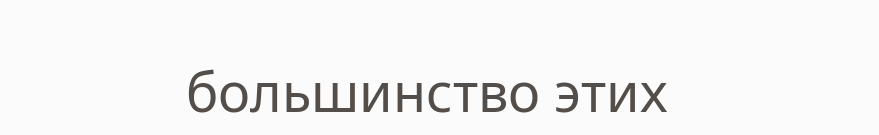большинство этих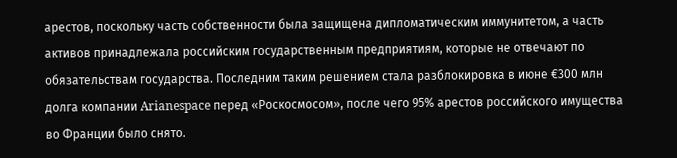арестов, поскольку часть собственности была защищена дипломатическим иммунитетом, а часть активов принадлежала российским государственным предприятиям, которые не отвечают по обязательствам государства. Последним таким решением стала разблокировка в июне €300 млн долга компании Arianespace перед «Роскосмосом», после чего 95% арестов российского имущества во Франции было снято.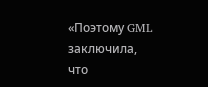«Поэтому GML заключила, что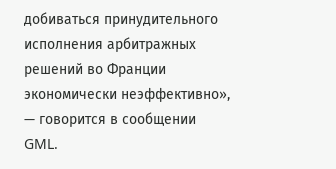добиваться принудительного исполнения арбитражных решений во Франции экономически неэффективно», — говорится в сообщении GML.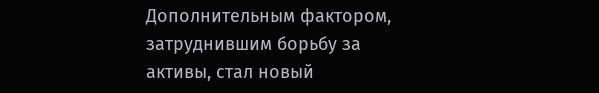Дополнительным фактором, затруднившим борьбу за активы, стал новый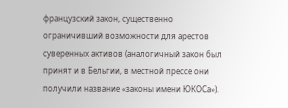французский закон, существенно ограничивший возможности для арестов суверенных активов (аналогичный закон был принят и в Бельгии, в местной прессе они получили название «законы имени ЮКОСа»).